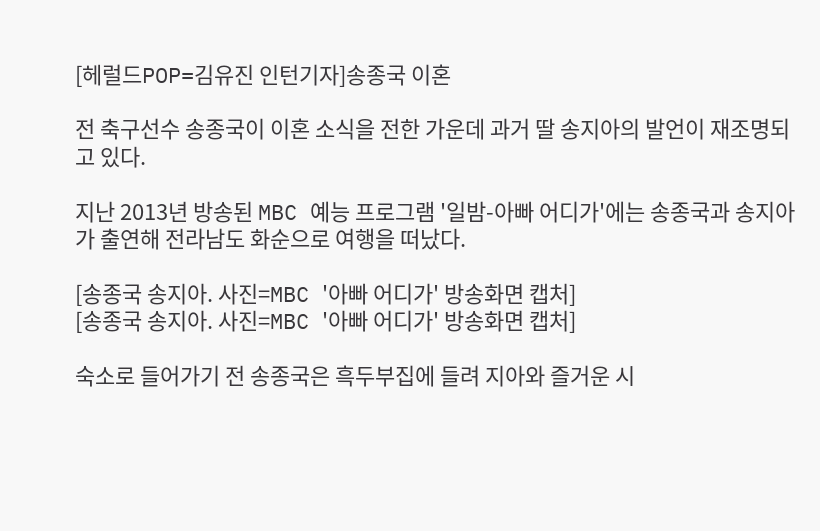[헤럴드POP=김유진 인턴기자]송종국 이혼

전 축구선수 송종국이 이혼 소식을 전한 가운데 과거 딸 송지아의 발언이 재조명되고 있다.

지난 2013년 방송된 MBC 예능 프로그램 '일밤-아빠 어디가'에는 송종국과 송지아가 출연해 전라남도 화순으로 여행을 떠났다.

[송종국 송지아. 사진=MBC '아빠 어디가' 방송화면 캡처]
[송종국 송지아. 사진=MBC '아빠 어디가' 방송화면 캡처]

숙소로 들어가기 전 송종국은 흑두부집에 들려 지아와 즐거운 시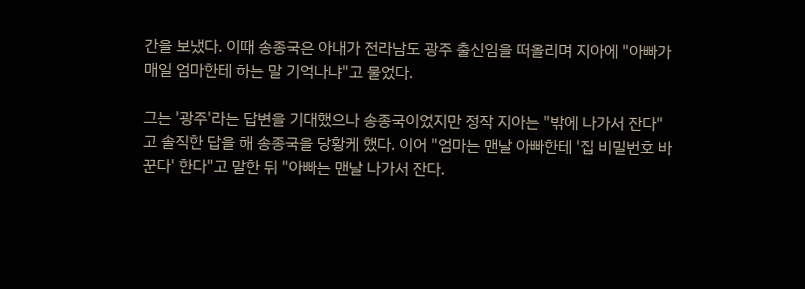간을 보냈다. 이때 송종국은 아내가 전라남도 광주 출신임을 떠올리며 지아에 "아빠가 매일 엄마한테 하는 말 기억나냐"고 물었다.

그는 '광주'라는 답변을 기대했으나 송종국이었지만 정작 지아는 "밖에 나가서 잔다"고 솔직한 답을 해 송종국을 당황케 했다. 이어 "엄마는 맨날 아빠한테 '집 비밀번호 바꾼다' 한다"고 말한 뒤 "아빠는 맨날 나가서 잔다.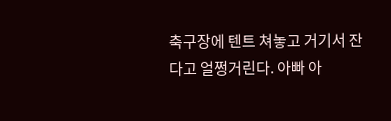축구장에 텐트 쳐놓고 거기서 잔다고 얼쩡거린다. 아빠 아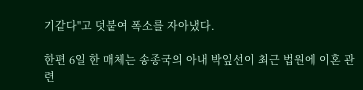기같다"고 덧붙여 폭소를 자아냈다.

한편 6일 한 매체는 송종국의 아내 박잎선이 최근 법원에 이혼 관련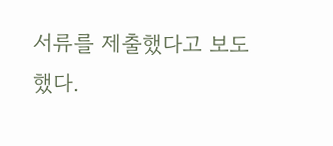서류를 제출했다고 보도했다.